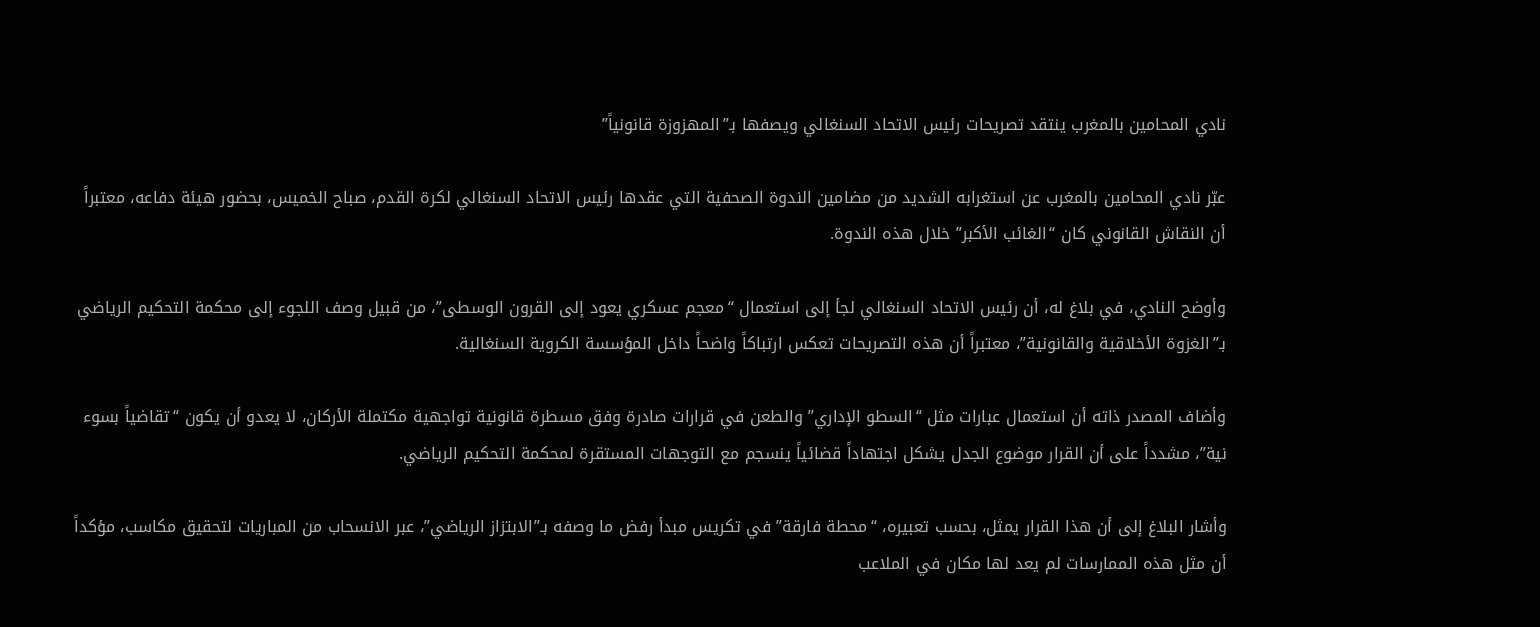نادي المحامين بالمغرب ينتقد تصريحات رئيس الاتحاد السنغالي ويصفها بـ”المهزوزة قانونياً”

عبّر نادي المحامين بالمغرب عن استغرابه الشديد من مضامين الندوة الصحفية التي عقدها رئيس الاتحاد السنغالي لكرة القدم، صباح الخميس، بحضور هيئة دفاعه، معتبراً أن النقاش القانوني كان “الغائب الأكبر” خلال هذه الندوة.

وأوضح النادي، في بلاغ له، أن رئيس الاتحاد السنغالي لجأ إلى استعمال “معجم عسكري يعود إلى القرون الوسطى”، من قبيل وصف اللجوء إلى محكمة التحكيم الرياضي بـ”الغزوة الأخلاقية والقانونية”، معتبراً أن هذه التصريحات تعكس ارتباكاً واضحاً داخل المؤسسة الكروية السنغالية.

وأضاف المصدر ذاته أن استعمال عبارات مثل “السطو الإداري” والطعن في قرارات صادرة وفق مسطرة قانونية تواجهية مكتملة الأركان، لا يعدو أن يكون “تقاضياً بسوء نية”، مشدداً على أن القرار موضوع الجدل يشكل اجتهاداً قضائياً ينسجم مع التوجهات المستقرة لمحكمة التحكيم الرياضي.

وأشار البلاغ إلى أن هذا القرار يمثل، بحسب تعبيره، “محطة فارقة” في تكريس مبدأ رفض ما وصفه بـ”الابتزاز الرياضي”، عبر الانسحاب من المباريات لتحقيق مكاسب، مؤكداً أن مثل هذه الممارسات لم يعد لها مكان في الملاعب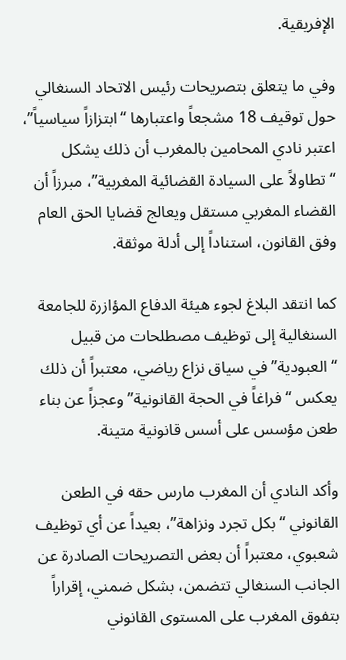الإفريقية.

وفي ما يتعلق بتصريحات رئيس الاتحاد السنغالي حول توقيف 18 مشجعاً واعتبارها “ابتزازاً سياسياً”، اعتبر نادي المحامين بالمغرب أن ذلك يشكل “تطاولاً على السيادة القضائية المغربية”، مبرزاً أن القضاء المغربي مستقل ويعالج قضايا الحق العام وفق القانون، استناداً إلى أدلة موثقة.

كما انتقد البلاغ لجوء هيئة الدفاع المؤازرة للجامعة السنغالية إلى توظيف مصطلحات من قبيل “العبودية” في سياق نزاع رياضي، معتبراً أن ذلك يعكس “فراغاً في الحجة القانونية” وعجزاً عن بناء طعن مؤسس على أسس قانونية متينة.

وأكد النادي أن المغرب مارس حقه في الطعن القانوني “بكل تجرد ونزاهة”، بعيداً عن أي توظيف شعبوي، معتبراً أن بعض التصريحات الصادرة عن الجانب السنغالي تتضمن، بشكل ضمني، إقراراً بتفوق المغرب على المستوى القانوني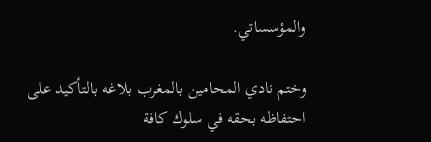والمؤسساتي.

وختم نادي المحامين بالمغرب بلاغه بالتأكيد على احتفاظه بحقه في سلوك كافة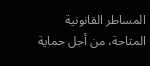المساطر القانونية المتاحة، من أجل حماية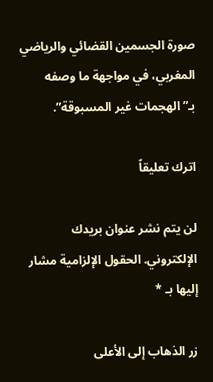صورة الجسمين القضائي والرياضي المغربي، في مواجهة ما وصفه بـ”الهجمات غير المسبوقة”.

اترك تعليقاً

لن يتم نشر عنوان بريدك الإلكتروني. الحقول الإلزامية مشار إليها بـ *

زر الذهاب إلى الأعلى